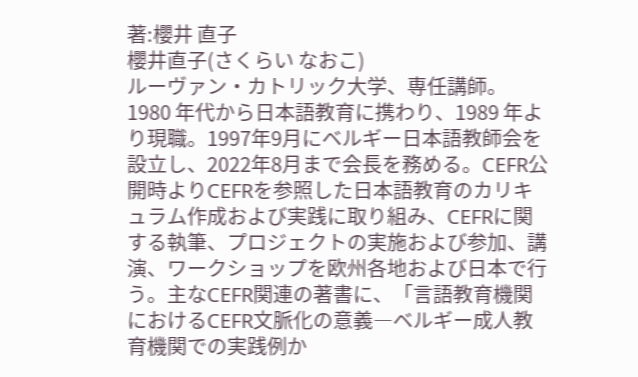著:櫻井 直子
櫻井直子(さくらい なおこ)
ルーヴァン・カトリック大学、専任講師。
1980 年代から日本語教育に携わり、1989 年より現職。1997年9月にベルギー日本語教師会を設立し、2022年8月まで会長を務める。CEFR公開時よりCEFRを参照した日本語教育のカリキュラム作成および実践に取り組み、CEFRに関する執筆、プロジェクトの実施および参加、講演、ワークショップを欧州各地および日本で行う。主なCEFR関連の著書に、「言語教育機関におけるCEFR文脈化の意義―ベルギー成人教育機関での実践例か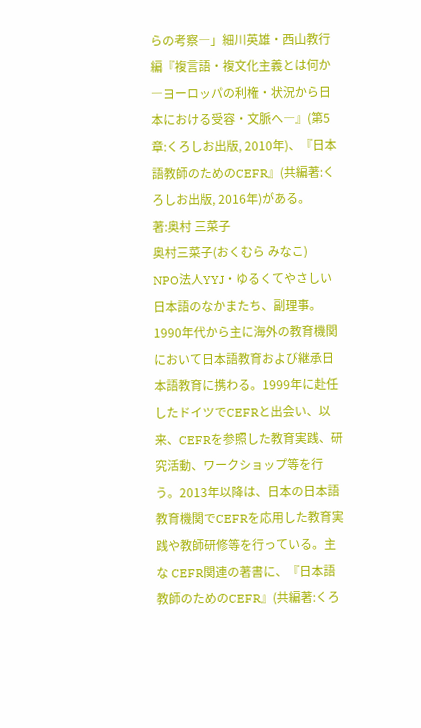らの考察―」細川英雄・西山教行編『複言語・複文化主義とは何か―ヨーロッパの利権・状況から日本における受容・文脈へ―』(第5章:くろしお出版, 2010年)、『日本語教師のためのCEFR』(共編著:くろしお出版, 2016年)がある。
著:奥村 三菜子
奥村三菜子(おくむら みなこ)
NPO法人YYJ・ゆるくてやさしい日本語のなかまたち、副理事。
1990年代から主に海外の教育機関において日本語教育および継承日本語教育に携わる。1999年に赴任したドイツでCEFRと出会い、以来、CEFRを参照した教育実践、研究活動、ワークショップ等を行う。2013年以降は、日本の日本語教育機関でCEFRを応用した教育実践や教師研修等を行っている。主な CEFR関連の著書に、『日本語教師のためのCEFR』(共編著:くろ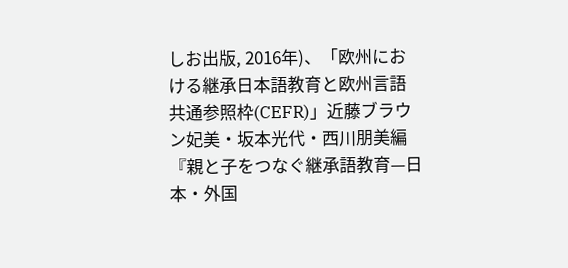しお出版, 2016年)、「欧州における継承日本語教育と欧州言語共通参照枠(CEFR)」近藤ブラウン妃美・坂本光代・西川朋美編『親と子をつなぐ継承語教育—日本・外国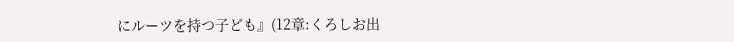にルーツを持つ子ども』(12章:くろしお出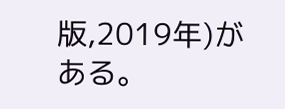版,2019年)がある。